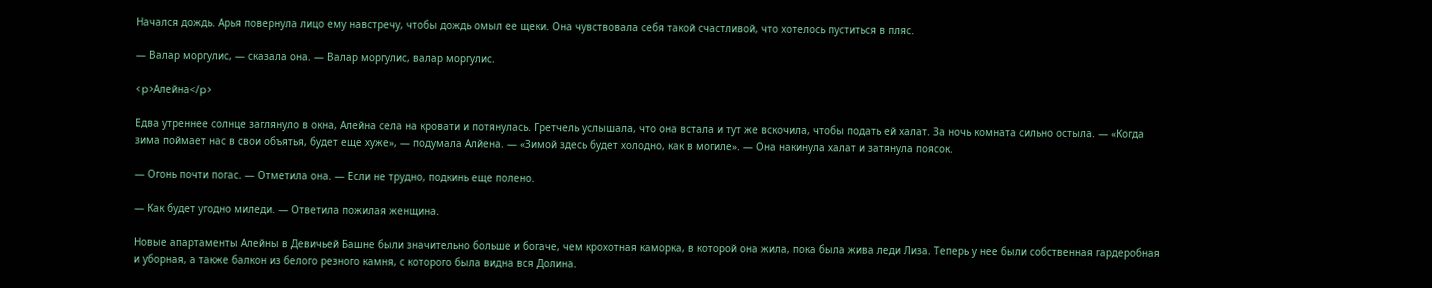Начался дождь. Арья повернула лицо ему навстречу, чтобы дождь омыл ее щеки. Она чувствовала себя такой счастливой, что хотелось пуститься в пляс.

— Валар моргулис, — сказала она. — Валар моргулис, валар моргулис.

<p>Алейна</p>

Едва утреннее солнце заглянуло в окна, Алейна села на кровати и потянулась. Гретчель услышала, что она встала и тут же вскочила, чтобы подать ей халат. За ночь комната сильно остыла. — «Когда зима поймает нас в свои объятья, будет еще хуже», — подумала Алйена. — «Зимой здесь будет холодно, как в могиле». — Она накинула халат и затянула поясок.

— Огонь почти погас. — Отметила она. — Если не трудно, подкинь еще полено.

— Как будет угодно миледи. — Ответила пожилая женщина.

Новые апартаменты Алейны в Девичьей Башне были значительно больше и богаче, чем крохотная каморка, в которой она жила, пока была жива леди Лиза. Теперь у нее были собственная гардеробная и уборная, а также балкон из белого резного камня, с которого была видна вся Долина.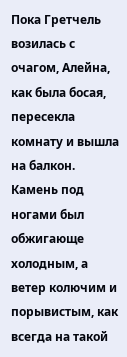Пока Гретчель возилась с очагом, Алейна, как была босая, пересекла комнату и вышла на балкон. Камень под ногами был обжигающе холодным, а ветер колючим и порывистым, как всегда на такой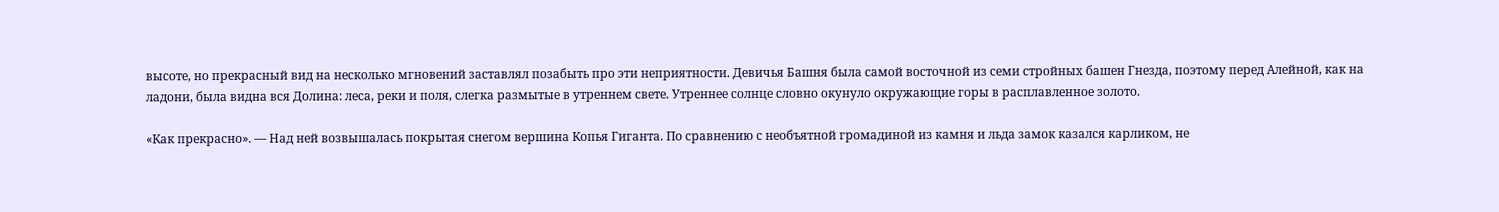высоте, но прекрасный вид на несколько мгновений заставлял позабыть про эти неприятности. Девичья Башня была самой восточной из семи стройных башен Гнезда, поэтому перед Алейной, как на ладони, была видна вся Долина: леса, реки и поля, слегка размытые в утреннем свете. Утреннее солнце словно окунуло окружающие горы в расплавленное золото.

«Как прекрасно». — Над ней возвышалась покрытая снегом вершина Копья Гиганта. По сравнению с необъятной громадиной из камня и льда замок казался карликом, не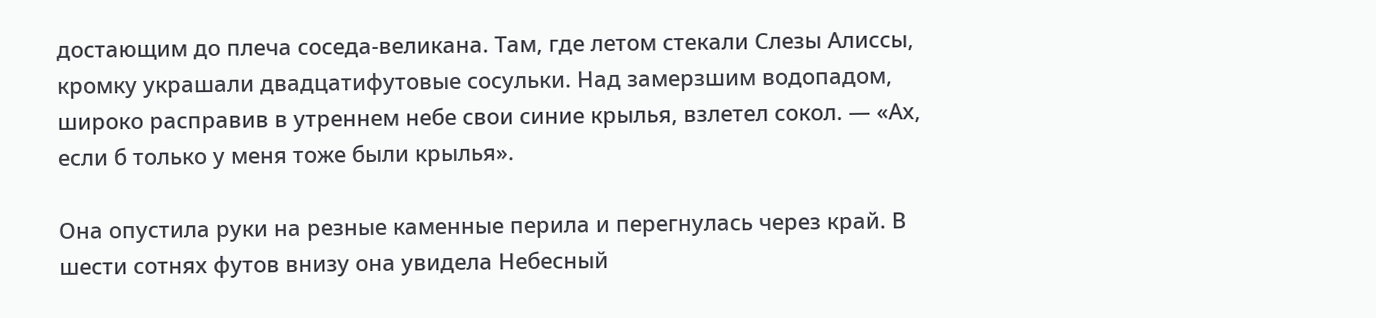достающим до плеча соседа-великана. Там, где летом стекали Слезы Алиссы, кромку украшали двадцатифутовые сосульки. Над замерзшим водопадом, широко расправив в утреннем небе свои синие крылья, взлетел сокол. — «Ах, если б только у меня тоже были крылья».

Она опустила руки на резные каменные перила и перегнулась через край. В шести сотнях футов внизу она увидела Небесный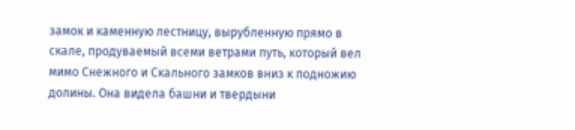замок и каменную лестницу, вырубленную прямо в скале, продуваемый всеми ветрами путь, который вел мимо Снежного и Скального замков вниз к подножию долины. Она видела башни и твердыни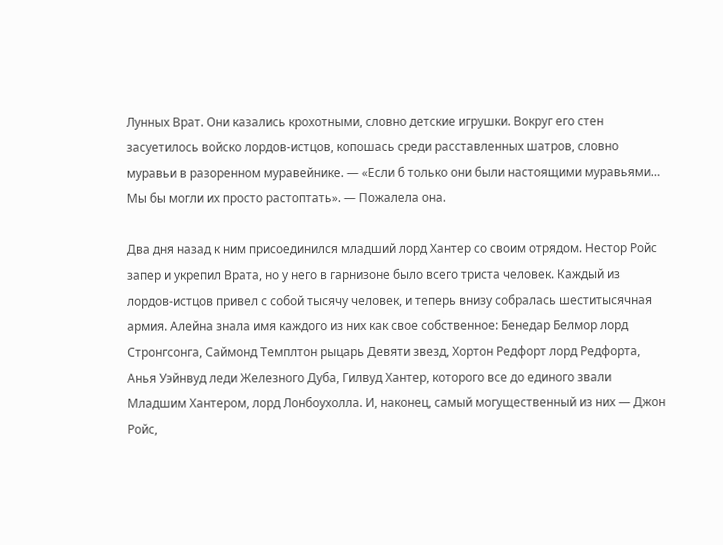Лунных Врат. Они казались крохотными, словно детские игрушки. Вокруг его стен засуетилось войско лордов-истцов, копошась среди расставленных шатров, словно муравьи в разоренном муравейнике. — «Если б только они были настоящими муравьями… Мы бы могли их просто растоптать». — Пожалела она.

Два дня назад к ним присоединился младший лорд Хантер со своим отрядом. Нестор Ройс запер и укрепил Врата, но у него в гарнизоне было всего триста человек. Каждый из лордов-истцов привел с собой тысячу человек, и теперь внизу собралась шеститысячная армия. Алейна знала имя каждого из них как свое собственное: Бенедар Белмор лорд Стронгсонга, Саймонд Темплтон рыцарь Девяти звезд, Хортон Редфорт лорд Редфорта, Анья Уэйнвуд леди Железного Дуба, Гилвуд Хантер, которого все до единого звали Младшим Хантером, лорд Лонбоухолла. И, наконец, самый могущественный из них — Джон Ройс,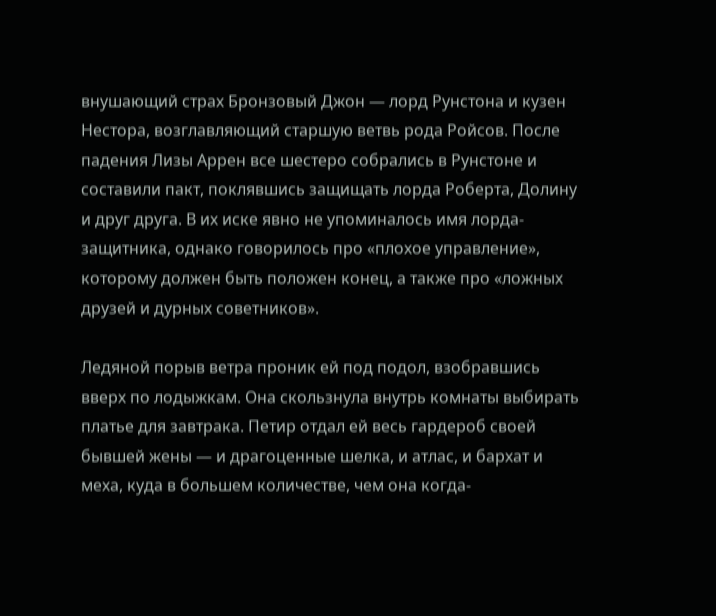внушающий страх Бронзовый Джон — лорд Рунстона и кузен Нестора, возглавляющий старшую ветвь рода Ройсов. После падения Лизы Аррен все шестеро собрались в Рунстоне и составили пакт, поклявшись защищать лорда Роберта, Долину и друг друга. В их иске явно не упоминалось имя лорда-защитника, однако говорилось про «плохое управление», которому должен быть положен конец, а также про «ложных друзей и дурных советников».

Ледяной порыв ветра проник ей под подол, взобравшись вверх по лодыжкам. Она скользнула внутрь комнаты выбирать платье для завтрака. Петир отдал ей весь гардероб своей бывшей жены — и драгоценные шелка, и атлас, и бархат и меха, куда в большем количестве, чем она когда-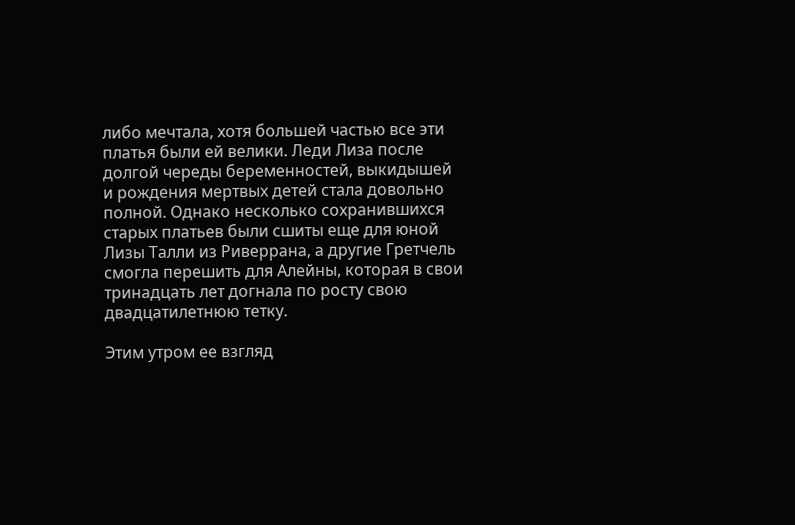либо мечтала, хотя большей частью все эти платья были ей велики. Леди Лиза после долгой череды беременностей, выкидышей и рождения мертвых детей стала довольно полной. Однако несколько сохранившихся старых платьев были сшиты еще для юной Лизы Талли из Риверрана, а другие Гретчель смогла перешить для Алейны, которая в свои тринадцать лет догнала по росту свою двадцатилетнюю тетку.

Этим утром ее взгляд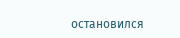остановился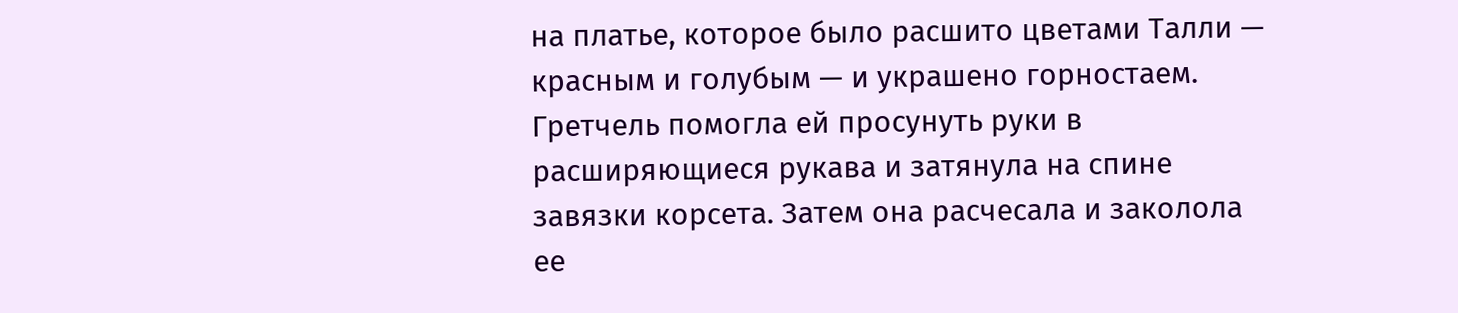на платье, которое было расшито цветами Талли — красным и голубым — и украшено горностаем. Гретчель помогла ей просунуть руки в расширяющиеся рукава и затянула на спине завязки корсета. Затем она расчесала и заколола ее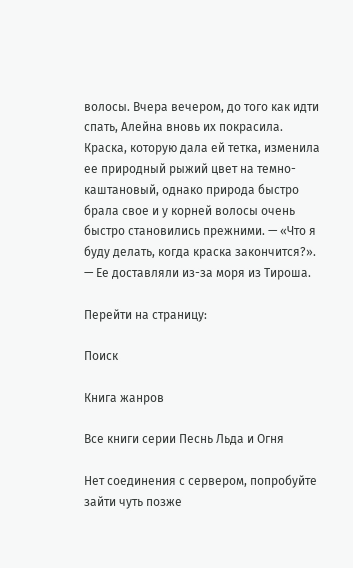волосы. Вчера вечером, до того как идти спать, Алейна вновь их покрасила. Краска, которую дала ей тетка, изменила ее природный рыжий цвет на темно-каштановый, однако природа быстро брала свое и у корней волосы очень быстро становились прежними. — «Что я буду делать, когда краска закончится?». — Ее доставляли из-за моря из Тироша.

Перейти на страницу:

Поиск

Книга жанров

Все книги серии Песнь Льда и Огня

Нет соединения с сервером, попробуйте зайти чуть позже